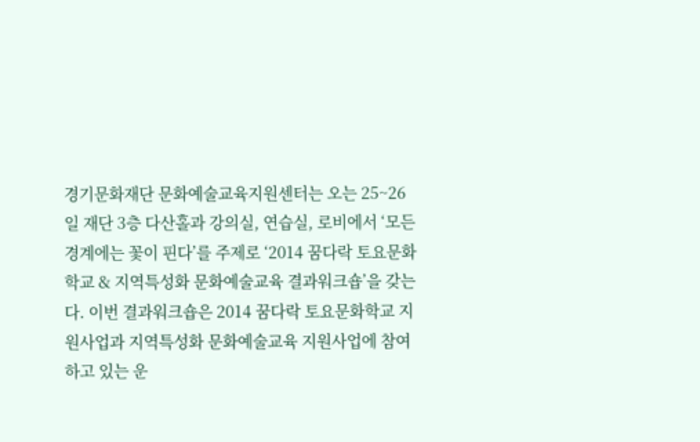경기문화재단 문화예술교육지원센터는 오는 25~26일 재단 3층 다산홀과 강의실, 연습실, 로비에서 ‘모든 경계에는 꽃이 핀다’를 주제로 ‘2014 꿈다락 토요문화학교 & 지역특성화 문화예술교육 결과워크숍’을 갖는다. 이번 결과워크숍은 2014 꿈다락 토요문화학교 지원사업과 지역특성화 문화예술교육 지원사업에 참여하고 있는 운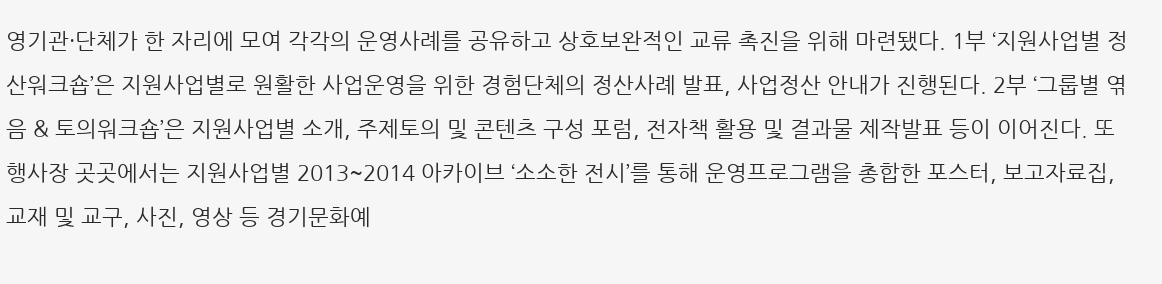영기관·단체가 한 자리에 모여 각각의 운영사례를 공유하고 상호보완적인 교류 촉진을 위해 마련됐다. 1부 ‘지원사업별 정산워크숍’은 지원사업별로 원활한 사업운영을 위한 경험단체의 정산사례 발표, 사업정산 안내가 진행된다. 2부 ‘그룹별 엮음 & 토의워크숍’은 지원사업별 소개, 주제토의 및 콘텐츠 구성 포럼, 전자책 활용 및 결과물 제작발표 등이 이어진다. 또 행사장 곳곳에서는 지원사업별 2013~2014 아카이브 ‘소소한 전시’를 통해 운영프로그램을 총합한 포스터, 보고자료집, 교재 및 교구, 사진, 영상 등 경기문화예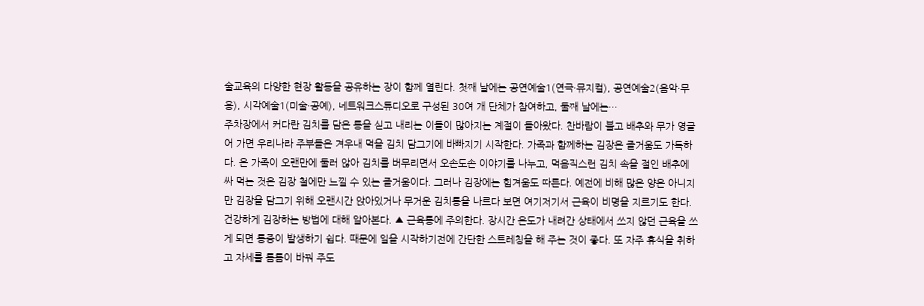술교육의 다양한 현장 활동을 공유하는 장이 함께 열린다. 첫째 날에는 공연예술1(연극·뮤지컬), 공연예술2(음악·무용), 시각예술1(미술·공예), 네트워크스튜디오로 구성된 30여 개 단체가 참여하고, 둘째 날에는…
주차장에서 커다란 김치를 담은 통을 싣고 내리는 이들이 많아지는 계절이 돌아왔다. 찬바람이 불고 배추와 무가 영글어 가면 우리나라 주부들은 겨우내 먹을 김치 담그기에 바빠지기 시작한다. 가족과 함께하는 김장은 즐거움도 가득하다. 온 가족이 오랜만에 둘러 않아 김치를 버무리면서 오손도손 이야기를 나누고, 먹음직스런 김치 속을 절인 배추에 싸 먹는 것은 김장 철에만 느낄 수 있는 즐거움이다. 그러나 김장에는 힘겨움도 따른다. 예전에 비해 많은 양은 아니지만 김장을 담그기 위해 오랜시간 앉아있거나 무거운 김치통을 나르다 보면 여기저기서 근육이 비명을 지르기도 한다. 건강하게 김장하는 방법에 대해 알아본다. ▲ 근육통에 주의한다. 장시간 온도가 내려간 상태에서 쓰지 않던 근육을 쓰게 되면 통증이 발생하기 쉽다. 때문에 일을 시작하기전에 간단한 스트레칭을 해 주는 것이 좋다. 또 자주 휴식을 취하고 자세를 틈틈이 바꿔 주도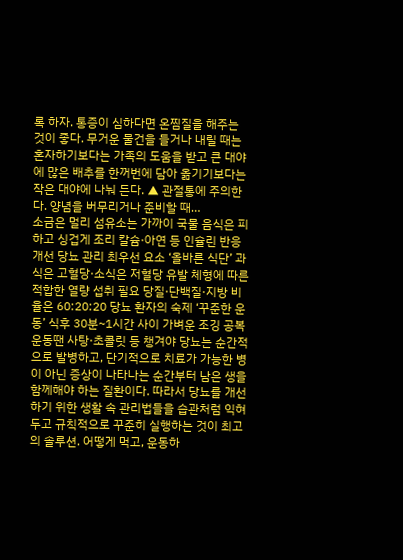록 하자. 통증이 심하다면 온찜질을 해주는 것이 좋다. 무거운 물건을 들거나 내릴 때는 혼자하기보다는 가족의 도움을 받고 큰 대야에 많은 배추를 한꺼번에 담아 옮기기보다는 작은 대야에 나눠 든다. ▲ 관절통에 주의한다. 양념을 버무리거나 준비할 때…
소금은 멀리 섬유소는 가까이 국물 음식은 피하고 싱겁게 조리 칼슘·아연 등 인슐린 반응 개선 당뇨 관리 최우선 요소 ‘올바른 식단’ 과식은 고혈당·소식은 저혈당 유발 체형에 따른 적합한 열량 섭취 필요 당질·단백질·지방 비율은 60:20:20 당뇨 환자의 숙제 ‘꾸준한 운동’ 식후 30분~1시간 사이 가벼운 조깅 공복 운동땐 사탕·초콜릿 등 챙겨야 당뇨는 순간적으로 발병하고, 단기적으로 치료가 가능한 병이 아닌 증상이 나타나는 순간부터 남은 생을 함께해야 하는 질환이다. 따라서 당뇨를 개선하기 위한 생활 속 관리법들을 습관처럼 익혀두고 규칙적으로 꾸준히 실행하는 것이 최고의 솔루션. 어떻게 먹고, 운동하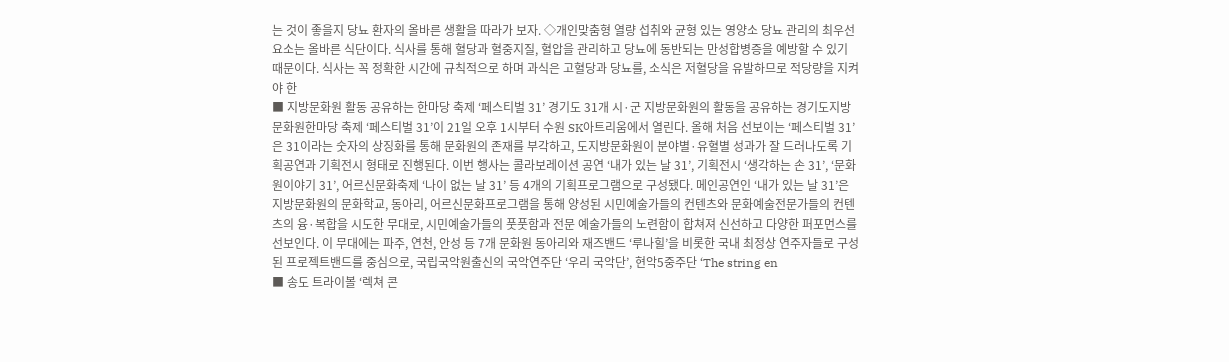는 것이 좋을지 당뇨 환자의 올바른 생활을 따라가 보자. ◇개인맞춤형 열량 섭취와 균형 있는 영양소 당뇨 관리의 최우선 요소는 올바른 식단이다. 식사를 통해 혈당과 혈중지질, 혈압을 관리하고 당뇨에 동반되는 만성합병증을 예방할 수 있기 때문이다. 식사는 꼭 정확한 시간에 규칙적으로 하며 과식은 고혈당과 당뇨를, 소식은 저혈당을 유발하므로 적당량을 지켜야 한
■ 지방문화원 활동 공유하는 한마당 축제 ‘페스티벌 31’ 경기도 31개 시·군 지방문화원의 활동을 공유하는 경기도지방문화원한마당 축제 ‘페스티벌 31’이 21일 오후 1시부터 수원 SK아트리움에서 열린다. 올해 처음 선보이는 ‘페스티벌 31’은 31이라는 숫자의 상징화를 통해 문화원의 존재를 부각하고, 도지방문화원이 분야별·유혈별 성과가 잘 드러나도록 기획공연과 기획전시 형태로 진행된다. 이번 행사는 콜라보레이션 공연 ‘내가 있는 날 31’, 기획전시 ‘생각하는 손 31’, ‘문화원이야기 31’, 어르신문화축제 ‘나이 없는 날 31’ 등 4개의 기획프로그램으로 구성됐다. 메인공연인 ‘내가 있는 날 31’은 지방문화원의 문화학교, 동아리, 어르신문화프로그램을 통해 양성된 시민예술가들의 컨텐츠와 문화예술전문가들의 컨텐츠의 융·복합을 시도한 무대로, 시민예술가들의 풋풋함과 전문 예술가들의 노련함이 합쳐져 신선하고 다양한 퍼포먼스를 선보인다. 이 무대에는 파주, 연천, 안성 등 7개 문화원 동아리와 재즈밴드 ‘루나힐’을 비롯한 국내 최정상 연주자들로 구성된 프로젝트밴드를 중심으로, 국립국악원출신의 국악연주단 ‘우리 국악단’, 현악5중주단 ‘The string en
■ 송도 트라이볼 ‘렉쳐 콘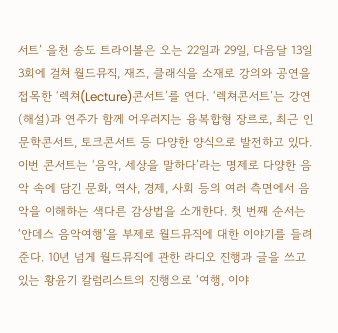서트’ 을천 송도 트라이볼은 오는 22일과 29일, 다음달 13일 3회에 걸쳐 월드뮤직, 재즈, 클래식을 소재로 강의와 공연을 접목한 ‘렉쳐(Lecture)콘서트’를 연다. ‘렉쳐콘서트’는 강연(해설)과 연주가 함께 어우러지는 융복합형 장르로, 최근 인문학콘서트, 토크콘서트 등 다양한 양식으로 발전하고 있다. 이번 콘서트는 ‘음악, 세상을 말하다’라는 명제로 다양한 음악 속에 담긴 문화, 역사, 경제, 사회 등의 여러 측면에서 음악을 이해하는 색다른 감상법을 소개한다. 첫 번째 순서는 ‘안데스 음악여행’을 부제로 월드뮤직에 대한 이야기를 들려준다. 10년 넘게 월드뮤직에 관한 라디오 진행과 글을 쓰고 있는 황윤기 칼럼리스트의 진행으로 ‘여행, 이야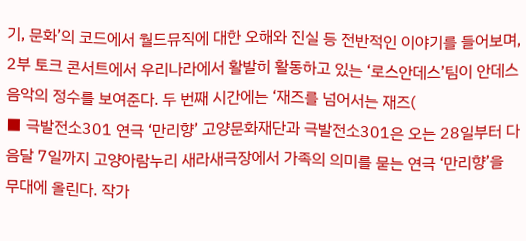기, 문화’의 코드에서 월드뮤직에 대한 오해와 진실 등 전반적인 이야기를 들어보며, 2부 토크 콘서트에서 우리나라에서 활발히 활동하고 있는 ‘로스안데스’팀이 안데스 음악의 정수를 보여준다. 두 번째 시간에는 ‘재즈를 넘어서는 재즈(
■ 극발전소301 연극 ‘만리향’ 고양문화재단과 극발전소301은 오는 28일부터 다음달 7일까지 고양아람누리 새라새극장에서 가족의 의미를 묻는 연극 ‘만리향’을 무대에 올린다. 작가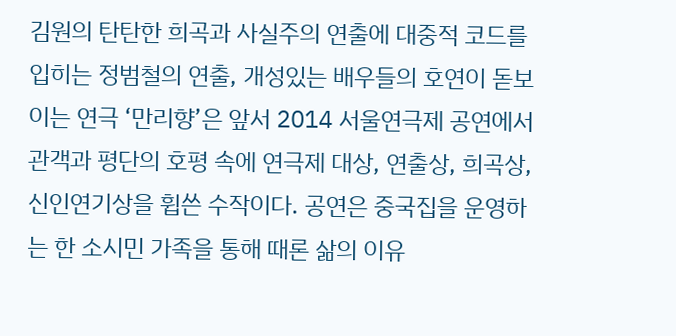김원의 탄탄한 희곡과 사실주의 연출에 대중적 코드를 입히는 정범철의 연출, 개성있는 배우들의 호연이 돋보이는 연극 ‘만리향’은 앞서 2014 서울연극제 공연에서 관객과 평단의 호평 속에 연극제 대상, 연출상, 희곡상, 신인연기상을 휩쓴 수작이다. 공연은 중국집을 운영하는 한 소시민 가족을 통해 때론 삶의 이유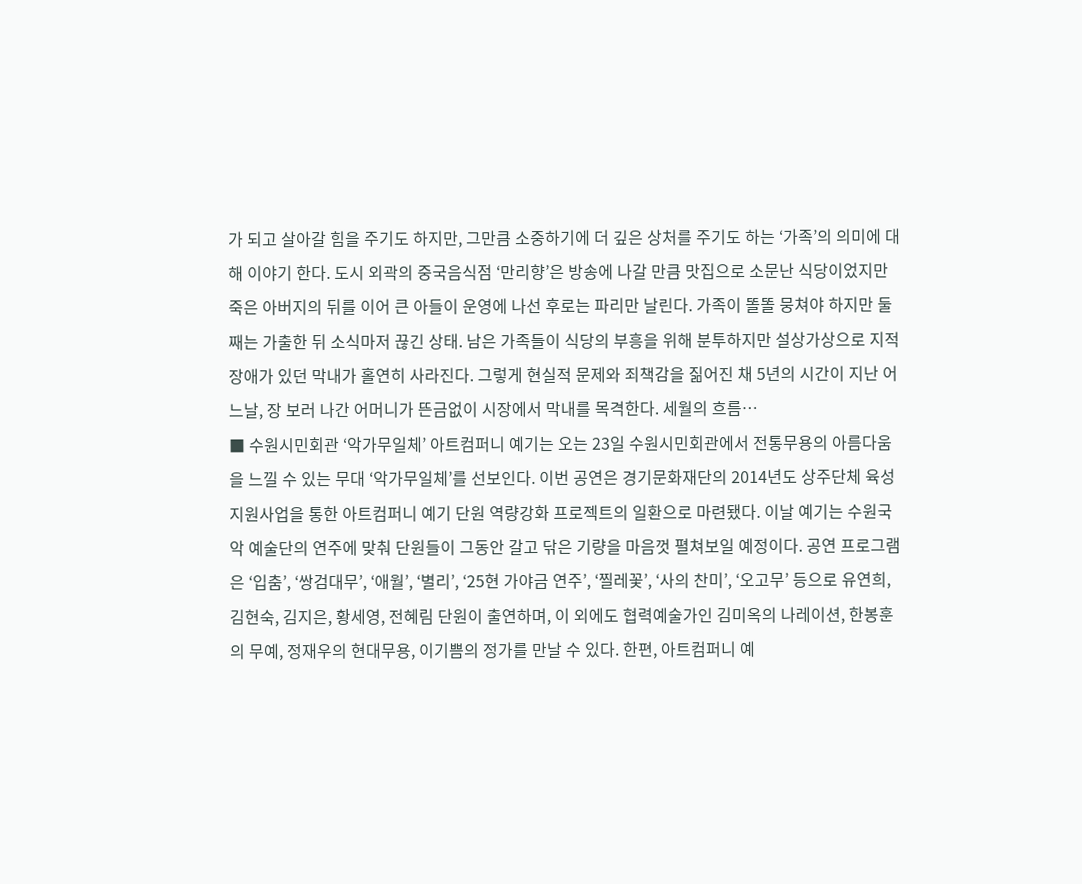가 되고 살아갈 힘을 주기도 하지만, 그만큼 소중하기에 더 깊은 상처를 주기도 하는 ‘가족’의 의미에 대해 이야기 한다. 도시 외곽의 중국음식점 ‘만리향’은 방송에 나갈 만큼 맛집으로 소문난 식당이었지만 죽은 아버지의 뒤를 이어 큰 아들이 운영에 나선 후로는 파리만 날린다. 가족이 똘똘 뭉쳐야 하지만 둘째는 가출한 뒤 소식마저 끊긴 상태. 남은 가족들이 식당의 부흥을 위해 분투하지만 설상가상으로 지적장애가 있던 막내가 홀연히 사라진다. 그렇게 현실적 문제와 죄책감을 짊어진 채 5년의 시간이 지난 어느날, 장 보러 나간 어머니가 뜬금없이 시장에서 막내를 목격한다. 세월의 흐름…
■ 수원시민회관 ‘악가무일체’ 아트컴퍼니 예기는 오는 23일 수원시민회관에서 전통무용의 아름다움을 느낄 수 있는 무대 ‘악가무일체’를 선보인다. 이번 공연은 경기문화재단의 2014년도 상주단체 육성지원사업을 통한 아트컴퍼니 예기 단원 역량강화 프로젝트의 일환으로 마련됐다. 이날 예기는 수원국악 예술단의 연주에 맞춰 단원들이 그동안 갈고 닦은 기량을 마음껏 펼쳐보일 예정이다. 공연 프로그램은 ‘입춤’, ‘쌍검대무’, ‘애월’, ‘별리’, ‘25현 가야금 연주’, ‘찔레꽃’, ‘사의 찬미’, ‘오고무’ 등으로 유연희, 김현숙, 김지은, 황세영, 전혜림 단원이 출연하며, 이 외에도 협력예술가인 김미옥의 나레이션, 한봉훈의 무예, 정재우의 현대무용, 이기쁨의 정가를 만날 수 있다. 한편, 아트컴퍼니 예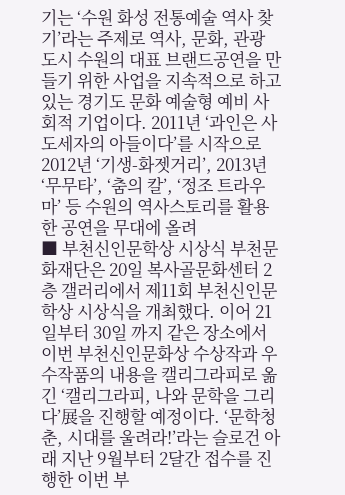기는 ‘수원 화성 전통예술 역사 찾기’라는 주제로 역사, 문화, 관광 도시 수원의 대표 브랜드공연을 만들기 위한 사업을 지속적으로 하고 있는 경기도 문화 예술형 예비 사회적 기업이다. 2011년 ‘과인은 사도세자의 아들이다’를 시작으로 2012년 ‘기생-화젯거리’, 2013년 ‘무무타’, ‘춤의 칼’, ‘정조 트라우마’ 등 수원의 역사스토리를 활용한 공연을 무대에 올려
■ 부천신인문학상 시상식 부천문화재단은 20일 복사골문화센터 2층 갤러리에서 제11회 부천신인문학상 시상식을 개최했다. 이어 21일부터 30일 까지 같은 장소에서 이번 부천신인문화상 수상작과 우수작품의 내용을 캘리그라피로 옮긴 ‘캘리그라피, 나와 문학을 그리다’展을 진행할 예정이다. ‘문학청춘, 시대를 울려라!’라는 슬로건 아래 지난 9월부터 2달간 접수를 진행한 이번 부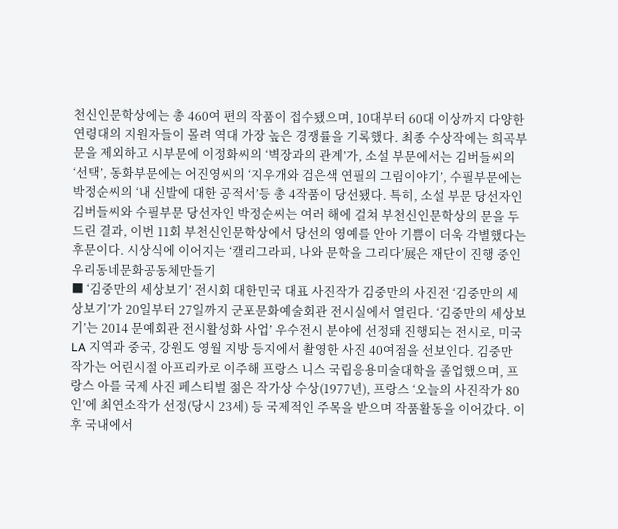천신인문학상에는 총 460여 편의 작품이 접수됐으며, 10대부터 60대 이상까지 다양한 연령대의 지원자들이 몰려 역대 가장 높은 경쟁률을 기록했다. 최종 수상작에는 희곡부문을 제외하고 시부문에 이정화씨의 ‘벽장과의 관계’가, 소설 부문에서는 김버들씨의 ‘선택’, 동화부문에는 어진영씨의 ‘지우개와 검은색 연필의 그림이야기’, 수필부문에는 박정순씨의 ‘내 신발에 대한 공적서’등 총 4작품이 당선됐다. 특히, 소설 부문 당선자인 김버들씨와 수필부문 당선자인 박정순씨는 여러 해에 걸쳐 부천신인문학상의 문을 두드린 결과, 이번 11회 부천신인문학상에서 당선의 영예를 안아 기쁨이 더욱 각별했다는 후문이다. 시상식에 이어지는 ‘캘리그라피, 나와 문학을 그리다’展은 재단이 진행 중인 우리동네문화공동체만들기
■ ‘김중만의 세상보기’ 전시회 대한민국 대표 사진작가 김중만의 사진전 ‘김중만의 세상보기’가 20일부터 27일까지 군포문화예술회관 전시실에서 열린다. ‘김중만의 세상보기’는 2014 문예회관 전시활성화 사업’ 우수전시 분야에 선정돼 진행되는 전시로, 미국 LA 지역과 중국, 강원도 영월 지방 등지에서 촬영한 사진 40여점을 선보인다. 김중만 작가는 어린시절 아프리카로 이주해 프랑스 니스 국립응용미술대학을 졸업했으며, 프랑스 아를 국제 사진 페스티벌 젊은 작가상 수상(1977년), 프랑스 ‘오늘의 사진작가 80인’에 최연소작가 선정(당시 23세) 등 국제적인 주목을 받으며 작품활동을 이어갔다. 이후 국내에서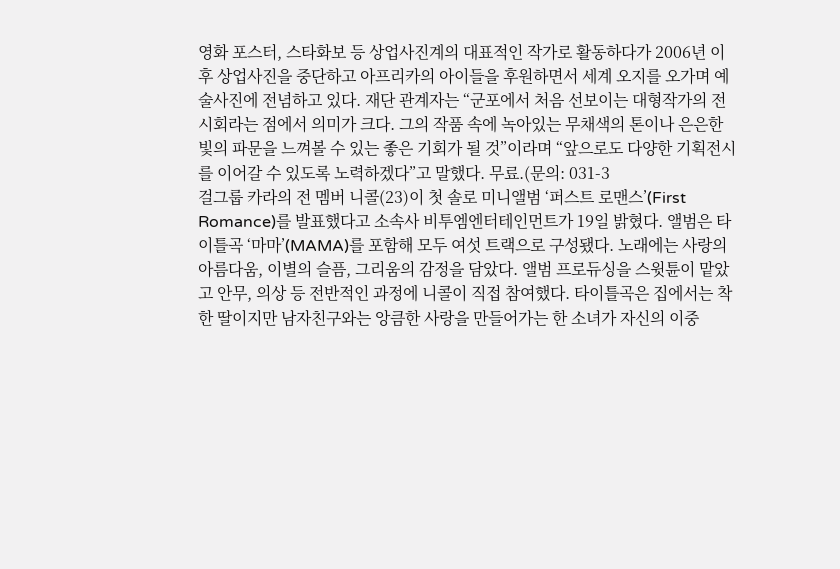영화 포스터, 스타화보 등 상업사진계의 대표적인 작가로 활동하다가 2006년 이후 상업사진을 중단하고 아프리카의 아이들을 후원하면서 세계 오지를 오가며 예술사진에 전념하고 있다. 재단 관계자는 “군포에서 처음 선보이는 대형작가의 전시회라는 점에서 의미가 크다. 그의 작품 속에 녹아있는 무채색의 톤이나 은은한 빛의 파문을 느껴볼 수 있는 좋은 기회가 될 것”이라며 “앞으로도 다양한 기획전시를 이어갈 수 있도록 노력하겠다”고 말했다. 무료.(문의: 031-3
걸그룹 카라의 전 멤버 니콜(23)이 첫 솔로 미니앨범 ‘퍼스트 로맨스’(First Romance)를 발표했다고 소속사 비투엠엔터테인먼트가 19일 밝혔다. 앨범은 타이틀곡 ‘마마’(MAMA)를 포함해 모두 여섯 트랙으로 구성됐다. 노래에는 사랑의 아름다움, 이별의 슬픔, 그리움의 감정을 담았다. 앨범 프로듀싱을 스윗튠이 맡았고 안무, 의상 등 전반적인 과정에 니콜이 직접 참여했다. 타이틀곡은 집에서는 착한 딸이지만 남자친구와는 앙큼한 사랑을 만들어가는 한 소녀가 자신의 이중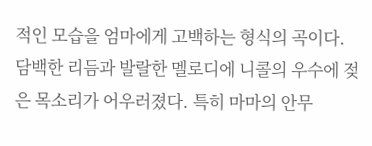적인 모습을 엄마에게 고백하는 형식의 곡이다. 담백한 리듬과 발랄한 멜로디에 니콜의 우수에 젖은 목소리가 어우러졌다. 특히 마마의 안무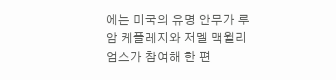에는 미국의 유명 안무가 루암 케플레지와 저멜 맥윌리엄스가 참여해 한 편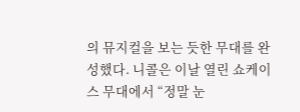의 뮤지컬을 보는 듯한 무대를 완성했다. 니콜은 이날 열린 쇼케이스 무대에서 “정말 눈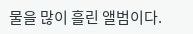물을 많이 흘린 앨범이다.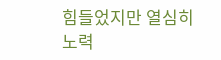힘들었지만 열심히 노력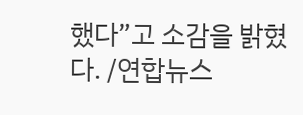했다”고 소감을 밝혔다. /연합뉴스